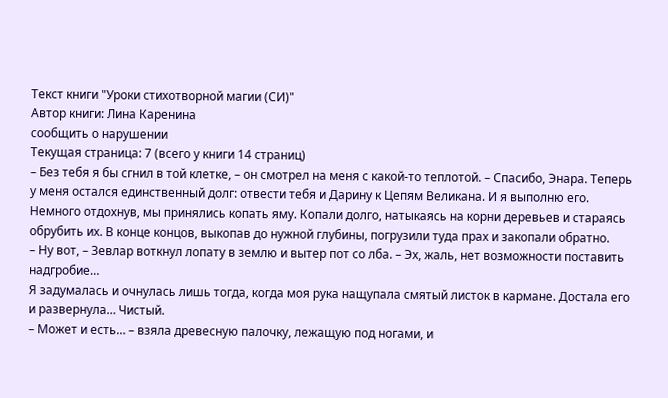Текст книги "Уроки стихотворной магии (СИ)"
Автор книги: Лина Каренина
сообщить о нарушении
Текущая страница: 7 (всего у книги 14 страниц)
– Без тебя я бы сгнил в той клетке, – он смотрел на меня с какой-то теплотой. – Спасибо, Энара. Теперь у меня остался единственный долг: отвести тебя и Дарину к Цепям Великана. И я выполню его.
Немного отдохнув, мы принялись копать яму. Копали долго, натыкаясь на корни деревьев и стараясь обрубить их. В конце концов, выкопав до нужной глубины, погрузили туда прах и закопали обратно.
– Ну вот, – Зевлар воткнул лопату в землю и вытер пот со лба. – Эх, жаль, нет возможности поставить надгробие…
Я задумалась и очнулась лишь тогда, когда моя рука нащупала смятый листок в кармане. Достала его и развернула… Чистый.
– Может и есть… – взяла древесную палочку, лежащую под ногами, и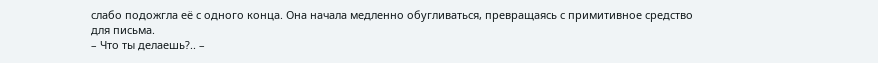слабо подожгла её с одного конца. Она начала медленно обугливаться, превращаясь с примитивное средство для письма.
– Что ты делаешь?.. –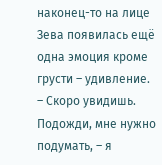наконец-то на лице Зева появилась ещё одна эмоция кроме грусти – удивление.
– Скоро увидишь. Подожди, мне нужно подумать, – я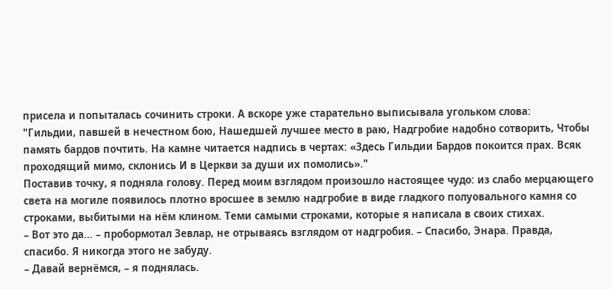присела и попыталась сочинить строки. А вскоре уже старательно выписывала угольком слова:
"Гильдии, павшей в нечестном бою, Нашедшей лучшее место в раю, Надгробие надобно сотворить, Чтобы память бардов почтить. На камне читается надпись в чертах: «Здесь Гильдии Бардов покоится прах. Всяк проходящий мимо, склонись И в Церкви за души их помолись»."
Поставив точку, я подняла голову. Перед моим взглядом произошло настоящее чудо: из слабо мерцающего света на могиле появилось плотно вросшее в землю надгробие в виде гладкого полуовального камня со строками, выбитыми на нём клином. Теми самыми строками, которые я написала в своих стихах.
– Вот это да… – пробормотал Зевлар, не отрываясь взглядом от надгробия. – Спасибо, Энара. Правда, спасибо. Я никогда этого не забуду.
– Давай вернёмся, – я поднялась.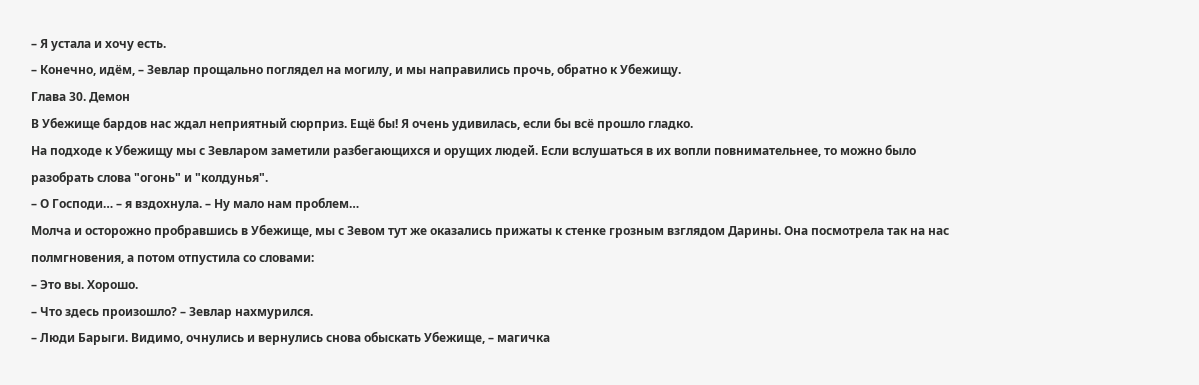– Я устала и хочу есть.
– Конечно, идём, – Зевлар прощально поглядел на могилу, и мы направились прочь, обратно к Убежищу.
Глава 30. Демон
В Убежище бардов нас ждал неприятный сюрприз. Ещё бы! Я очень удивилась, если бы всё прошло гладко.
На подходе к Убежищу мы с Зевларом заметили разбегающихся и орущих людей. Если вслушаться в их вопли повнимательнее, то можно было разобрать слова "огонь" и "колдунья".
– О Господи… – я вздохнула. – Ну мало нам проблем…
Молча и осторожно пробравшись в Убежище, мы с Зевом тут же оказались прижаты к стенке грозным взглядом Дарины. Она посмотрела так на нас полмгновения, а потом отпустила со словами:
– Это вы. Хорошо.
– Что здесь произошло? – Зевлар нахмурился.
– Люди Барыги. Видимо, очнулись и вернулись снова обыскать Убежище, – магичка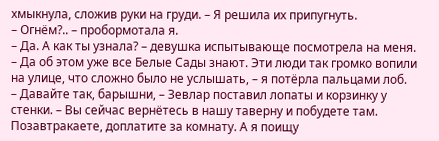хмыкнула, сложив руки на груди. – Я решила их припугнуть.
– Огнём?.. – пробормотала я.
– Да. А как ты узнала? – девушка испытывающе посмотрела на меня.
– Да об этом уже все Белые Сады знают. Эти люди так громко вопили на улице, что сложно было не услышать, – я потёрла пальцами лоб.
– Давайте так, барышни, – Зевлар поставил лопаты и корзинку у стенки. – Вы сейчас вернётесь в нашу таверну и побудете там. Позавтракаете, доплатите за комнату. А я поищу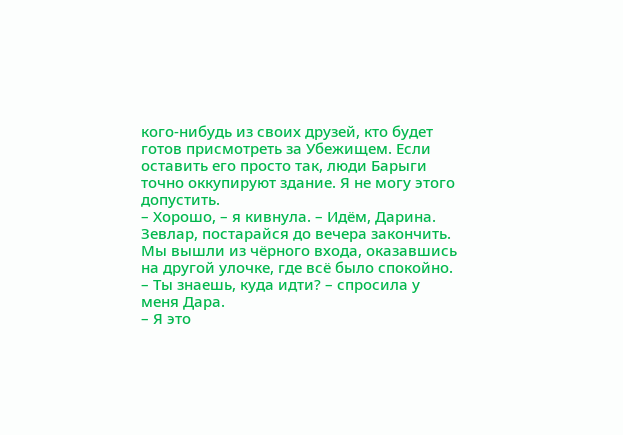кого-нибудь из своих друзей, кто будет готов присмотреть за Убежищем. Если оставить его просто так, люди Барыги точно оккупируют здание. Я не могу этого допустить.
– Хорошо, – я кивнула. – Идём, Дарина. Зевлар, постарайся до вечера закончить.
Мы вышли из чёрного входа, оказавшись на другой улочке, где всё было спокойно.
– Ты знаешь, куда идти? – спросила у меня Дара.
– Я это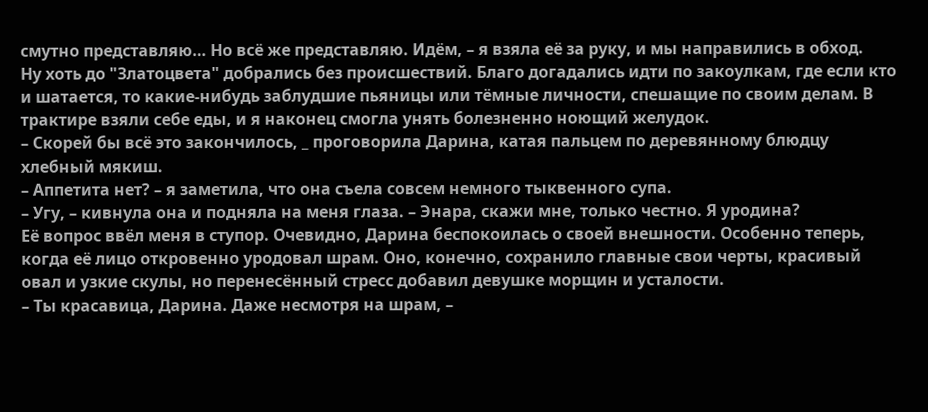смутно представляю… Но всё же представляю. Идём, – я взяла её за руку, и мы направились в обход.
Ну хоть до "Златоцвета" добрались без происшествий. Благо догадались идти по закоулкам, где если кто и шатается, то какие-нибудь заблудшие пьяницы или тёмные личности, спешащие по своим делам. В трактире взяли себе еды, и я наконец смогла унять болезненно ноющий желудок.
– Скорей бы всё это закончилось, _ проговорила Дарина, катая пальцем по деревянному блюдцу хлебный мякиш.
– Аппетита нет? – я заметила, что она съела совсем немного тыквенного супа.
– Угу, – кивнула она и подняла на меня глаза. – Энара, скажи мне, только честно. Я уродина?
Её вопрос ввёл меня в ступор. Очевидно, Дарина беспокоилась о своей внешности. Особенно теперь, когда её лицо откровенно уродовал шрам. Оно, конечно, сохранило главные свои черты, красивый овал и узкие скулы, но перенесённый стресс добавил девушке морщин и усталости.
– Ты красавица, Дарина. Даже несмотря на шрам, –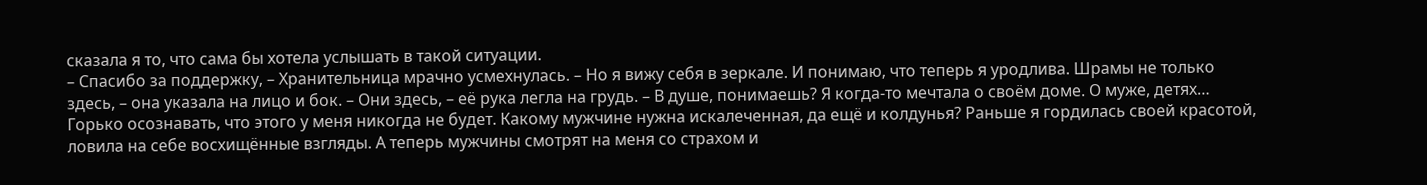сказала я то, что сама бы хотела услышать в такой ситуации.
– Спасибо за поддержку, – Хранительница мрачно усмехнулась. – Но я вижу себя в зеркале. И понимаю, что теперь я уродлива. Шрамы не только здесь, – она указала на лицо и бок. – Они здесь, – её рука легла на грудь. – В душе, понимаешь? Я когда-то мечтала о своём доме. О муже, детях… Горько осознавать, что этого у меня никогда не будет. Какому мужчине нужна искалеченная, да ещё и колдунья? Раньше я гордилась своей красотой, ловила на себе восхищённые взгляды. А теперь мужчины смотрят на меня со страхом и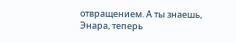отвращением. А ты знаешь, Энара, теперь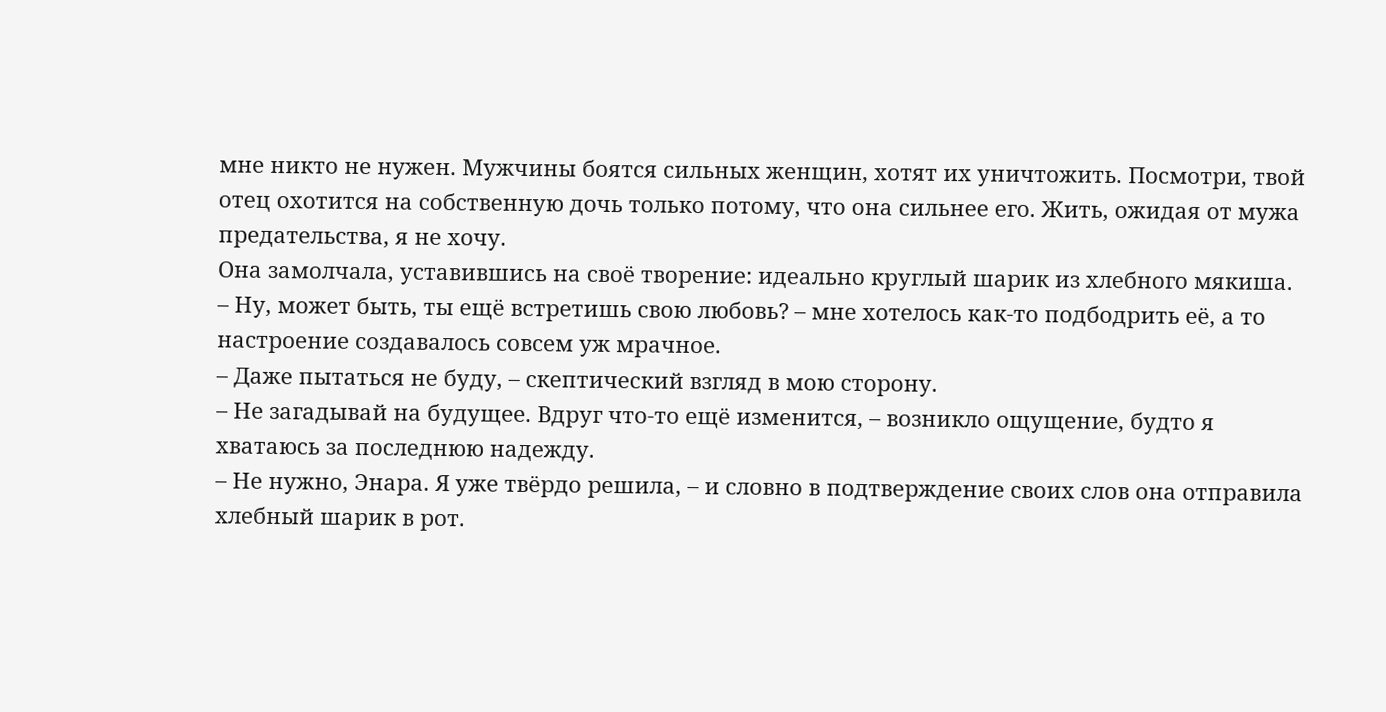мне никто не нужен. Мужчины боятся сильных женщин, хотят их уничтожить. Посмотри, твой отец охотится на собственную дочь только потому, что она сильнее его. Жить, ожидая от мужа предательства, я не хочу.
Она замолчала, уставившись на своё творение: идеально круглый шарик из хлебного мякиша.
– Ну, может быть, ты ещё встретишь свою любовь? – мне хотелось как-то подбодрить её, а то настроение создавалось совсем уж мрачное.
– Даже пытаться не буду, – скептический взгляд в мою сторону.
– Не загадывай на будущее. Вдруг что-то ещё изменится, – возникло ощущение, будто я хватаюсь за последнюю надежду.
– Не нужно, Энара. Я уже твёрдо решила, – и словно в подтверждение своих слов она отправила хлебный шарик в рот.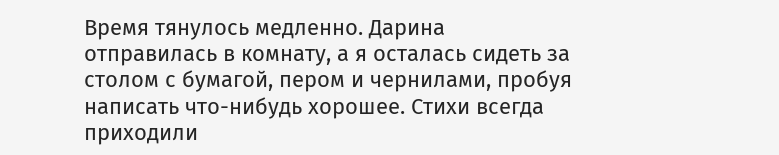Время тянулось медленно. Дарина отправилась в комнату, а я осталась сидеть за столом с бумагой, пером и чернилами, пробуя написать что-нибудь хорошее. Стихи всегда приходили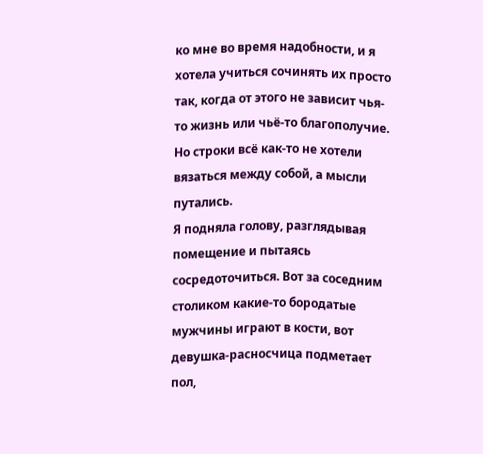ко мне во время надобности, и я хотела учиться сочинять их просто так, когда от этого не зависит чья-то жизнь или чьё-то благополучие. Но строки всё как-то не хотели вязаться между собой, а мысли путались.
Я подняла голову, разглядывая помещение и пытаясь сосредоточиться. Вот за соседним столиком какие-то бородатые мужчины играют в кости, вот девушка-расносчица подметает пол,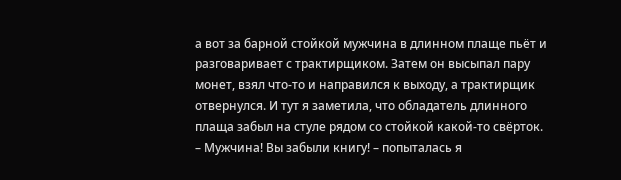а вот за барной стойкой мужчина в длинном плаще пьёт и разговаривает с трактирщиком. Затем он высыпал пару монет, взял что-то и направился к выходу, а трактирщик отвернулся. И тут я заметила, что обладатель длинного плаща забыл на стуле рядом со стойкой какой-то свёрток.
– Мужчина! Вы забыли книгу! – попыталась я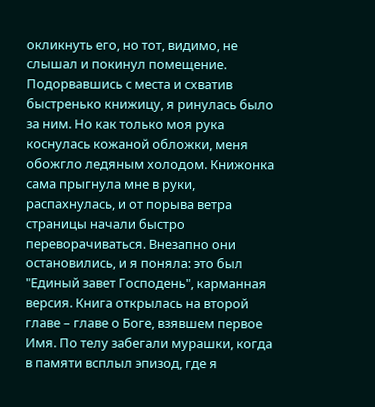окликнуть его, но тот, видимо, не слышал и покинул помещение. Подорвавшись с места и схватив быстренько книжицу, я ринулась было за ним. Но как только моя рука коснулась кожаной обложки, меня обожгло ледяным холодом. Книжонка сама прыгнула мне в руки, распахнулась, и от порыва ветра страницы начали быстро переворачиваться. Внезапно они остановились, и я поняла: это был "Единый завет Господень", карманная версия. Книга открылась на второй главе – главе о Боге, взявшем первое Имя. По телу забегали мурашки, когда в памяти всплыл эпизод, где я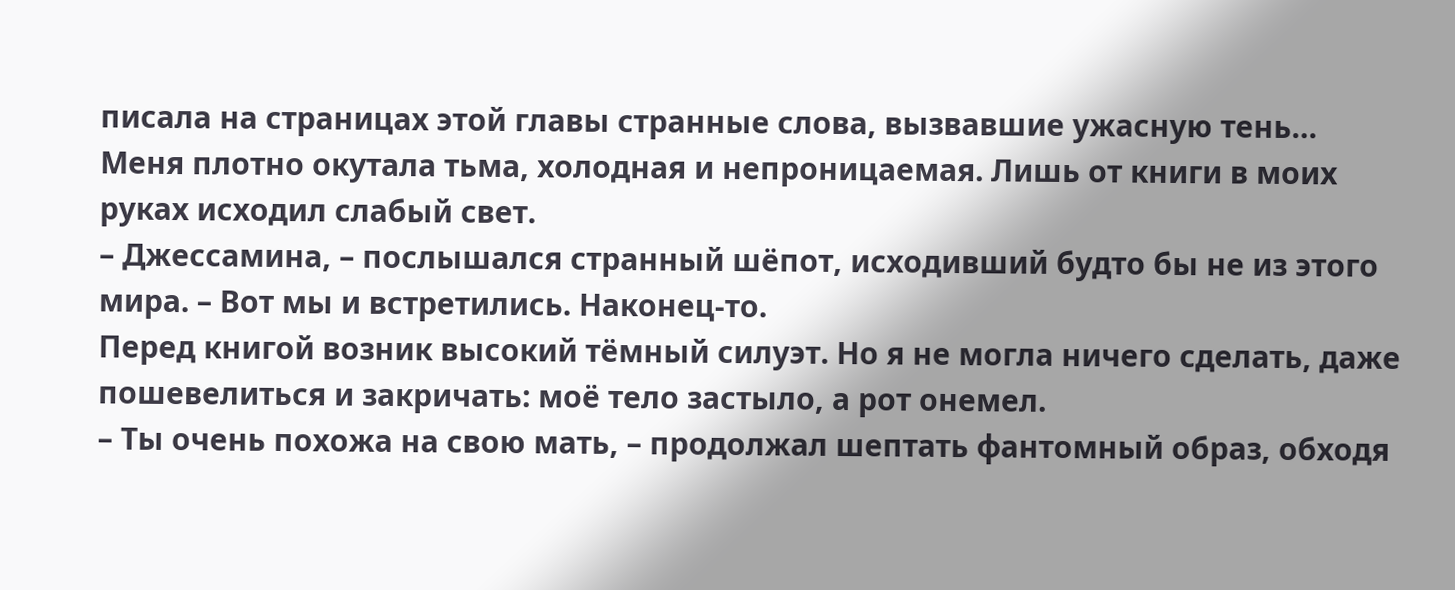писала на страницах этой главы странные слова, вызвавшие ужасную тень…
Меня плотно окутала тьма, холодная и непроницаемая. Лишь от книги в моих руках исходил слабый свет.
– Джессамина, – послышался странный шёпот, исходивший будто бы не из этого мира. – Вот мы и встретились. Наконец-то.
Перед книгой возник высокий тёмный силуэт. Но я не могла ничего сделать, даже пошевелиться и закричать: моё тело застыло, а рот онемел.
– Ты очень похожа на свою мать, – продолжал шептать фантомный образ, обходя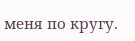меня по кругу.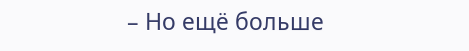– Но ещё больше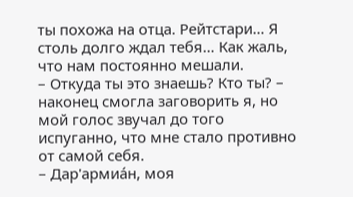ты похожа на отца. Рейтстари… Я столь долго ждал тебя… Как жаль, что нам постоянно мешали.
– Откуда ты это знаешь? Кто ты? – наконец смогла заговорить я, но мой голос звучал до того испуганно, что мне стало противно от самой себя.
– Дар'армиа́н, моя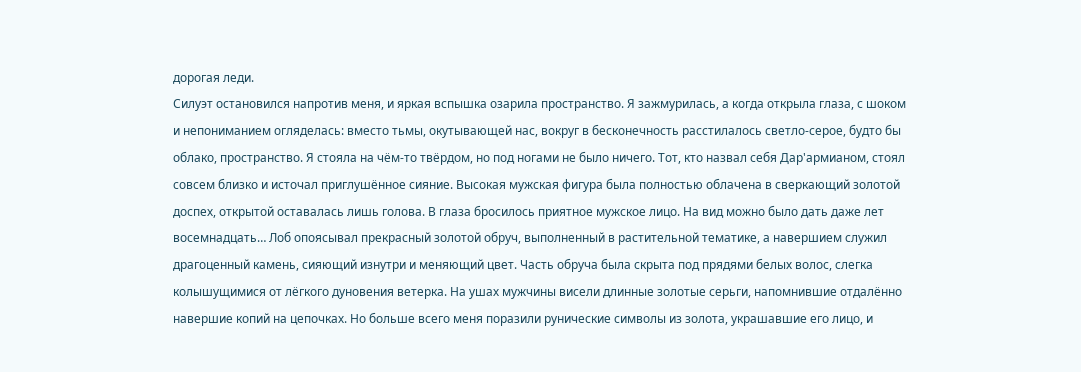дорогая леди.
Силуэт остановился напротив меня, и яркая вспышка озарила пространство. Я зажмурилась, а когда открыла глаза, с шоком и непониманием огляделась: вместо тьмы, окутывающей нас, вокруг в бесконечность расстилалось светло-серое, будто бы облако, пространство. Я стояла на чём-то твёрдом, но под ногами не было ничего. Тот, кто назвал себя Дар'армианом, стоял совсем близко и источал приглушённое сияние. Высокая мужская фигура была полностью облачена в сверкающий золотой доспех, открытой оставалась лишь голова. В глаза бросилось приятное мужское лицо. На вид можно было дать даже лет восемнадцать… Лоб опоясывал прекрасный золотой обруч, выполненный в растительной тематике, а навершием служил драгоценный камень, сияющий изнутри и меняющий цвет. Часть обруча была скрыта под прядями белых волос, слегка колышущимися от лёгкого дуновения ветерка. На ушах мужчины висели длинные золотые серьги, напомнившие отдалённо навершие копий на цепочках. Но больше всего меня поразили рунические символы из золота, украшавшие его лицо, и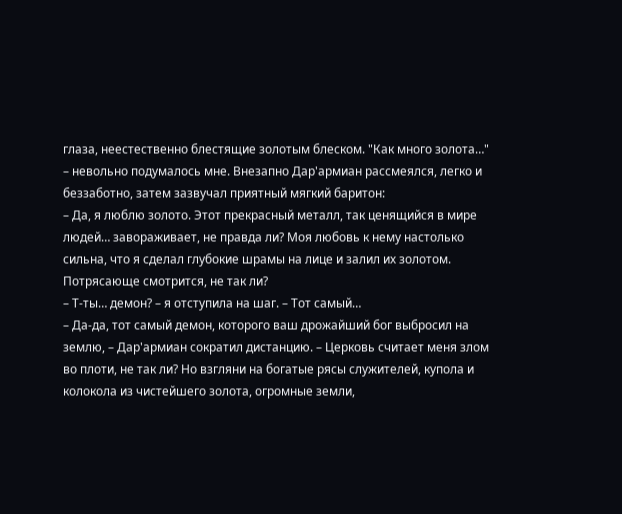глаза, неестественно блестящие золотым блеском. "Как много золота…" – невольно подумалось мне. Внезапно Дар'армиан рассмеялся, легко и беззаботно, затем зазвучал приятный мягкий баритон:
– Да, я люблю золото. Этот прекрасный металл, так ценящийся в мире людей… завораживает, не правда ли? Моя любовь к нему настолько сильна, что я сделал глубокие шрамы на лице и залил их золотом. Потрясающе смотрится, не так ли?
– Т-ты… демон? – я отступила на шаг. – Тот самый…
– Да-да, тот самый демон, которого ваш дрожайший бог выбросил на землю, – Дар'армиан сократил дистанцию. – Церковь считает меня злом во плоти, не так ли? Но взгляни на богатые рясы служителей, купола и колокола из чистейшего золота, огромные земли,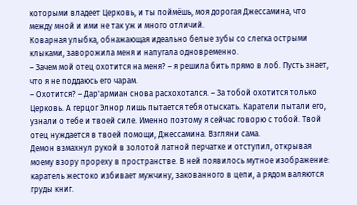которыми владеет Церковь, и ты поймёшь, моя дорогая Джессамина, что между мной и ими не так уж и много отличий.
Коварная улыбка, обнажающая идеально белые зубы со слегка острыми клыками, заворожила меня и напугала одновременно.
– Зачем мой отец охотится на меня? – я решила бить прямо в лоб. Пусть знает, что я не поддаюсь его чарам.
– Охотится? – Дар'армиан снова расхохотался. – За тобой охотится только Церковь. А герцог Элнор лишь пытается тебя отыскать. Каратели пытали его, узнали о тебе и твоей силе. Именно поэтому я сейчас говорю с тобой. Твой отец нуждается в твоей помощи, Джессамина. Взгляни сама.
Демон взмахнул рукой в золотой латной перчатке и отступил, открывая моему взору прореху в пространстве. В ней появилось мутное изображение: каратель жестоко избивает мужчину, закованного в цепи, а рядом валяются груды книг.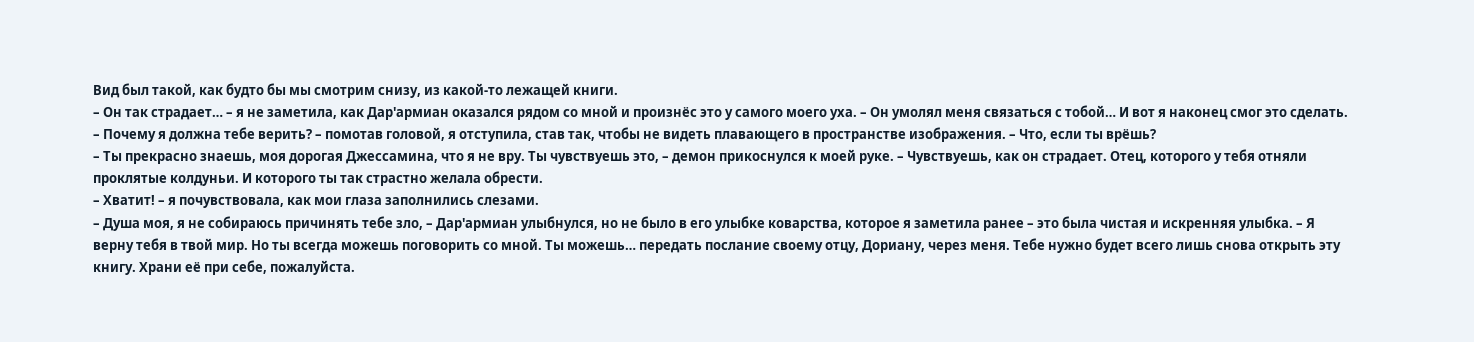Вид был такой, как будто бы мы смотрим снизу, из какой-то лежащей книги.
– Он так страдает… – я не заметила, как Дар'армиан оказался рядом со мной и произнёс это у самого моего уха. – Он умолял меня связаться с тобой… И вот я наконец смог это сделать.
– Почему я должна тебе верить? – помотав головой, я отступила, став так, чтобы не видеть плавающего в пространстве изображения. – Что, если ты врёшь?
– Ты прекрасно знаешь, моя дорогая Джессамина, что я не вру. Ты чувствуешь это, – демон прикоснулся к моей руке. – Чувствуешь, как он страдает. Отец, которого у тебя отняли проклятые колдуньи. И которого ты так страстно желала обрести.
– Хватит! – я почувствовала, как мои глаза заполнились слезами.
– Душа моя, я не собираюсь причинять тебе зло, – Дар'армиан улыбнулся, но не было в его улыбке коварства, которое я заметила ранее – это была чистая и искренняя улыбка. – Я верну тебя в твой мир. Но ты всегда можешь поговорить со мной. Ты можешь… передать послание своему отцу, Дориану, через меня. Тебе нужно будет всего лишь снова открыть эту книгу. Храни её при себе, пожалуйста.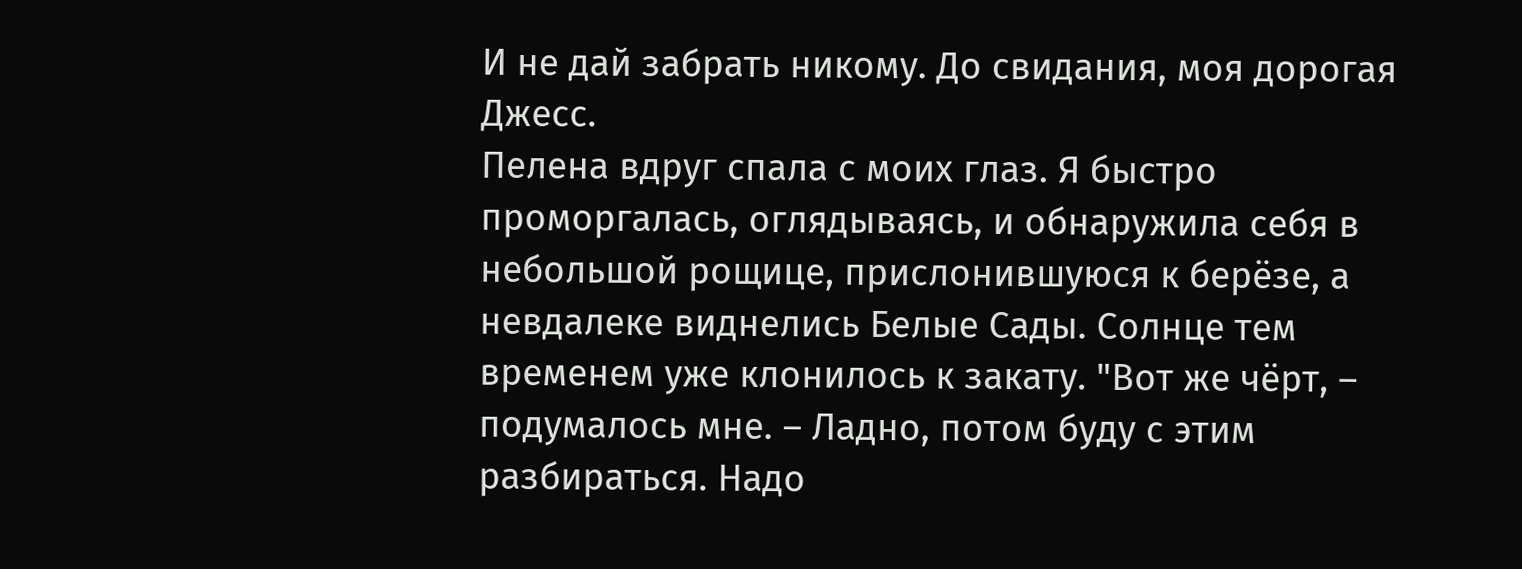И не дай забрать никому. До свидания, моя дорогая Джесс.
Пелена вдруг спала с моих глаз. Я быстро проморгалась, оглядываясь, и обнаружила себя в небольшой рощице, прислонившуюся к берёзе, а невдалеке виднелись Белые Сады. Солнце тем временем уже клонилось к закату. "Вот же чёрт, – подумалось мне. – Ладно, потом буду с этим разбираться. Надо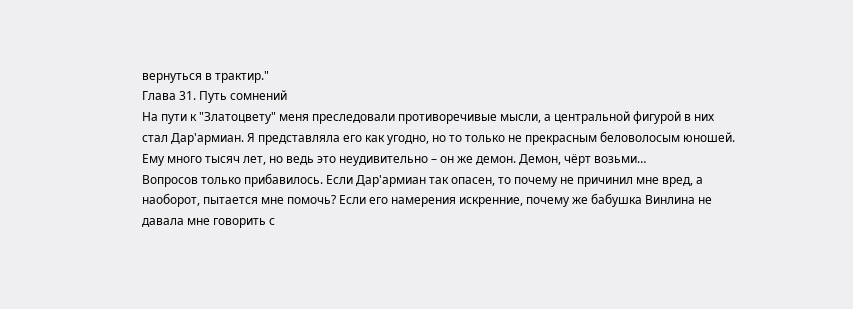вернуться в трактир."
Глава 31. Путь сомнений
На пути к "Златоцвету" меня преследовали противоречивые мысли, а центральной фигурой в них стал Дар'армиан. Я представляла его как угодно, но то только не прекрасным беловолосым юношей. Ему много тысяч лет, но ведь это неудивительно – он же демон. Демон, чёрт возьми…
Вопросов только прибавилось. Если Дар'армиан так опасен, то почему не причинил мне вред, а наоборот, пытается мне помочь? Если его намерения искренние, почему же бабушка Винлина не давала мне говорить с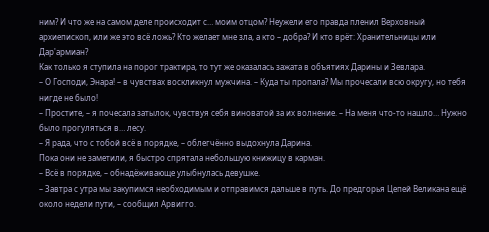ним? И что же на самом деле происходит с… моим отцом? Неужели его правда пленил Верховный архиепископ, или же это всё ложь? Кто желает мне зла, а кто – добра? И кто врёт: Хранительницы или Дар'армиан?
Как только я ступила на порог трактира, то тут же оказалась зажата в объятиях Дарины и Зевлара.
– О Господи, Энара! – в чувствах воскликнул мужчина. – Куда ты пропала? Мы прочесали всю округу, но тебя нигде не было!
– Простите, – я почесала затылок, чувствуя себя виноватой за их волнение. – На меня что-то нашло… Нужно было прогуляться в… лесу.
– Я рада, что с тобой всё в порядке, – облегчённо выдохнула Дарина.
Пока они не заметили, я быстро спрятала небольшую книжицу в карман.
– Всё в порядке, – обнадёживающе улыбнулась девушке.
– Завтра с утра мы закупимся необходимым и отправимся дальше в путь. До предгорья Цепей Великана ещё около недели пути, – сообщил Арвигго.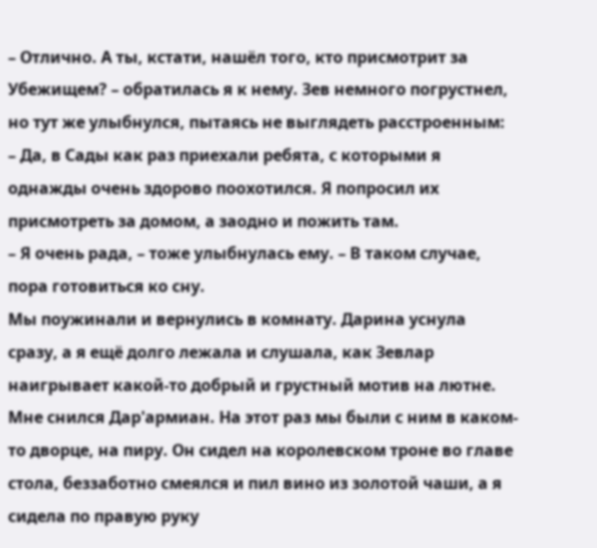– Отлично. А ты, кстати, нашёл того, кто присмотрит за Убежищем? – обратилась я к нему. Зев немного погрустнел, но тут же улыбнулся, пытаясь не выглядеть расстроенным:
– Да, в Сады как раз приехали ребята, с которыми я однажды очень здорово поохотился. Я попросил их присмотреть за домом, а заодно и пожить там.
– Я очень рада, – тоже улыбнулась ему. – В таком случае, пора готовиться ко сну.
Мы поужинали и вернулись в комнату. Дарина уснула сразу, а я ещё долго лежала и слушала, как Зевлар наигрывает какой-то добрый и грустный мотив на лютне.
Мне снился Дар'армиан. На этот раз мы были с ним в каком-то дворце, на пиру. Он сидел на королевском троне во главе стола, беззаботно смеялся и пил вино из золотой чаши, а я сидела по правую руку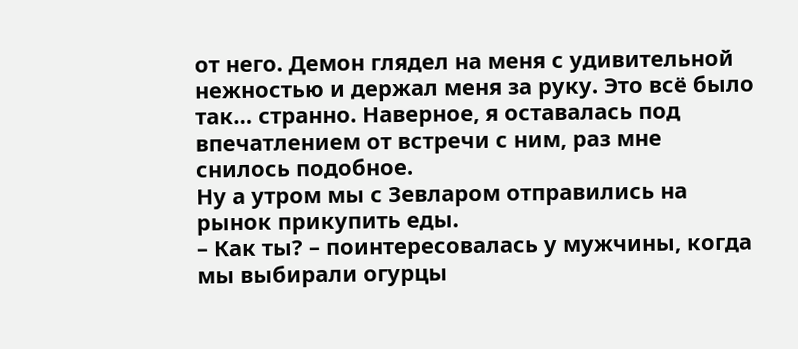от него. Демон глядел на меня с удивительной нежностью и держал меня за руку. Это всё было так… странно. Наверное, я оставалась под впечатлением от встречи с ним, раз мне снилось подобное.
Ну а утром мы с Зевларом отправились на рынок прикупить еды.
– Как ты? – поинтересовалась у мужчины, когда мы выбирали огурцы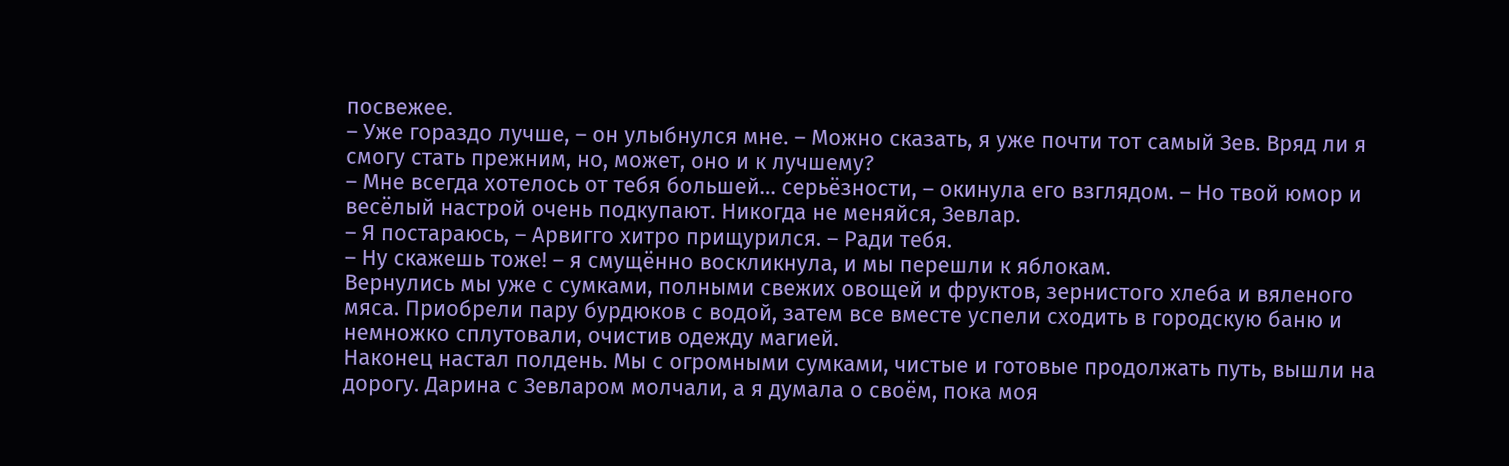посвежее.
– Уже гораздо лучше, – он улыбнулся мне. – Можно сказать, я уже почти тот самый Зев. Вряд ли я смогу стать прежним, но, может, оно и к лучшему?
– Мне всегда хотелось от тебя большей… серьёзности, – окинула его взглядом. – Но твой юмор и весёлый настрой очень подкупают. Никогда не меняйся, Зевлар.
– Я постараюсь, – Арвигго хитро прищурился. – Ради тебя.
– Ну скажешь тоже! – я смущённо воскликнула, и мы перешли к яблокам.
Вернулись мы уже с сумками, полными свежих овощей и фруктов, зернистого хлеба и вяленого мяса. Приобрели пару бурдюков с водой, затем все вместе успели сходить в городскую баню и немножко сплутовали, очистив одежду магией.
Наконец настал полдень. Мы с огромными сумками, чистые и готовые продолжать путь, вышли на дорогу. Дарина с Зевларом молчали, а я думала о своём, пока моя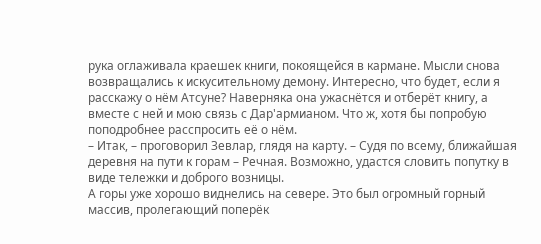рука оглаживала краешек книги, покоящейся в кармане. Мысли снова возвращались к искусительному демону. Интересно, что будет, если я расскажу о нём Атсуне? Наверняка она ужаснётся и отберёт книгу, а вместе с ней и мою связь с Дар'армианом. Что ж, хотя бы попробую поподробнее расспросить её о нём.
– Итак, – проговорил Зевлар, глядя на карту. – Судя по всему, ближайшая деревня на пути к горам – Речная. Возможно, удастся словить попутку в виде тележки и доброго возницы.
А горы уже хорошо виднелись на севере. Это был огромный горный массив, пролегающий поперёк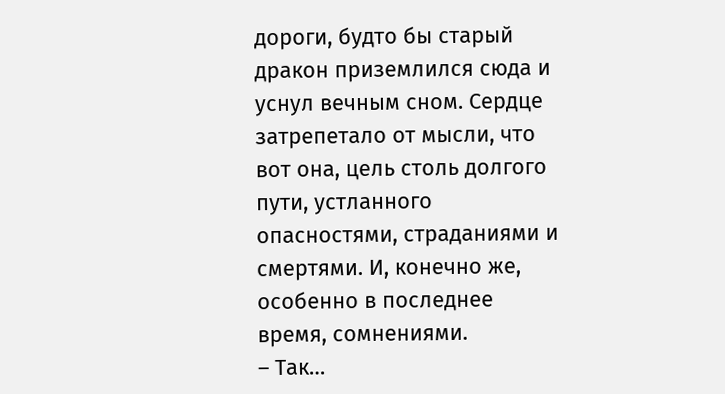дороги, будто бы старый дракон приземлился сюда и уснул вечным сном. Сердце затрепетало от мысли, что вот она, цель столь долгого пути, устланного опасностями, страданиями и смертями. И, конечно же, особенно в последнее время, сомнениями.
– Так…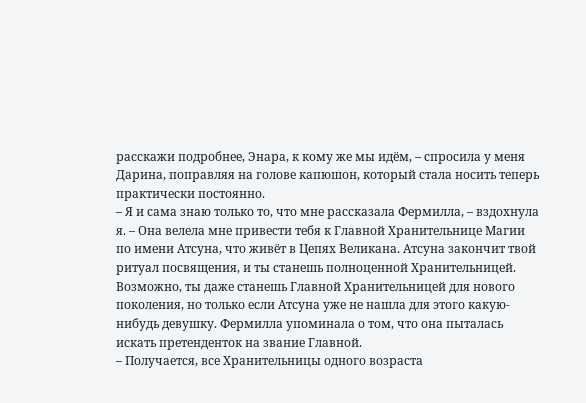расскажи подробнее, Энара, к кому же мы идём, – спросила у меня Дарина, поправляя на голове капюшон, который стала носить теперь практически постоянно.
– Я и сама знаю только то, что мне рассказала Фермилла, – вздохнула я. – Она велела мне привести тебя к Главной Хранительнице Магии по имени Атсуна, что живёт в Цепях Великана. Атсуна закончит твой ритуал посвящения, и ты станешь полноценной Хранительницей. Возможно, ты даже станешь Главной Хранительницей для нового поколения, но только если Атсуна уже не нашла для этого какую-нибудь девушку. Фермилла упоминала о том, что она пыталась искать претенденток на звание Главной.
– Получается, все Хранительницы одного возраста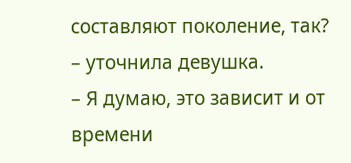составляют поколение, так? – уточнила девушка.
– Я думаю, это зависит и от времени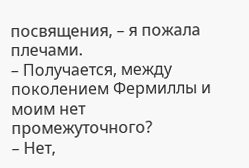посвящения, – я пожала плечами.
– Получается, между поколением Фермиллы и моим нет промежуточного?
– Нет,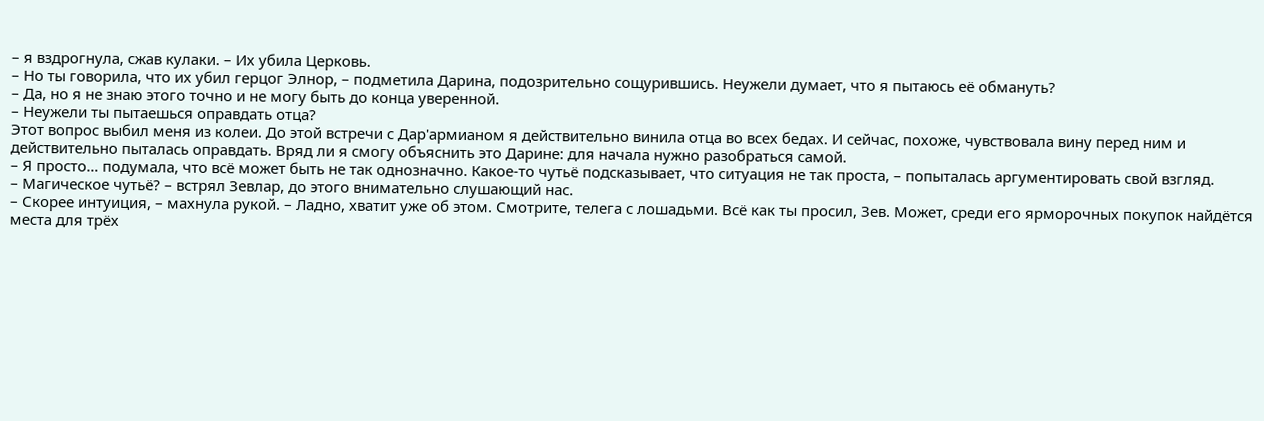– я вздрогнула, сжав кулаки. – Их убила Церковь.
– Но ты говорила, что их убил герцог Элнор, – подметила Дарина, подозрительно сощурившись. Неужели думает, что я пытаюсь её обмануть?
– Да, но я не знаю этого точно и не могу быть до конца уверенной.
– Неужели ты пытаешься оправдать отца?
Этот вопрос выбил меня из колеи. До этой встречи с Дар'армианом я действительно винила отца во всех бедах. И сейчас, похоже, чувствовала вину перед ним и действительно пыталась оправдать. Вряд ли я смогу объяснить это Дарине: для начала нужно разобраться самой.
– Я просто… подумала, что всё может быть не так однозначно. Какое-то чутьё подсказывает, что ситуация не так проста, – попыталась аргументировать свой взгляд.
– Магическое чутьё? – встрял Зевлар, до этого внимательно слушающий нас.
– Скорее интуиция, – махнула рукой. – Ладно, хватит уже об этом. Смотрите, телега с лошадьми. Всё как ты просил, Зев. Может, среди его ярморочных покупок найдётся места для трёх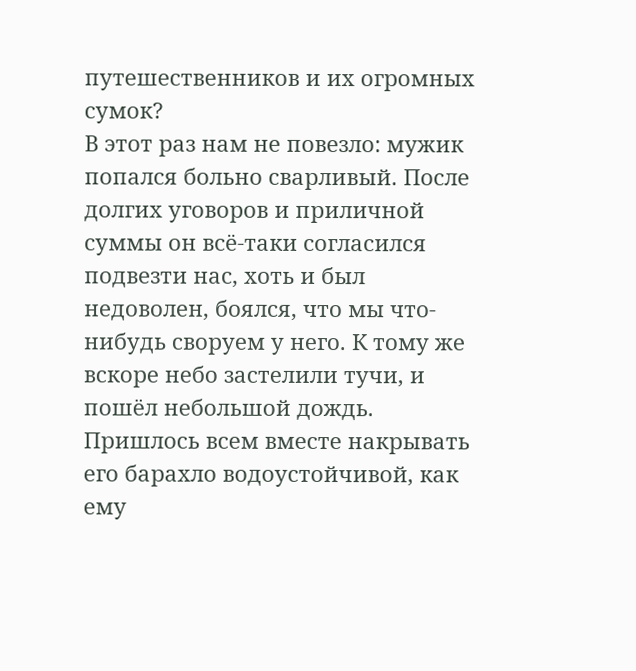путешественников и их огромных сумок?
В этот раз нам не повезло: мужик попался больно сварливый. После долгих уговоров и приличной суммы он всё-таки согласился подвезти нас, хоть и был недоволен, боялся, что мы что-нибудь своруем у него. К тому же вскоре небо застелили тучи, и пошёл небольшой дождь. Пришлось всем вместе накрывать его барахло водоустойчивой, как ему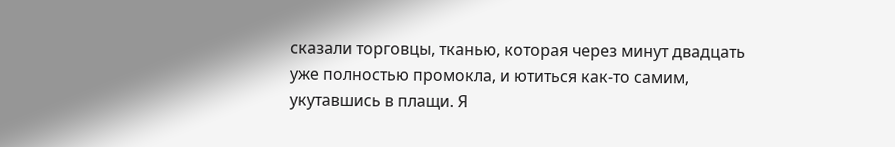сказали торговцы, тканью, которая через минут двадцать уже полностью промокла, и ютиться как-то самим, укутавшись в плащи. Я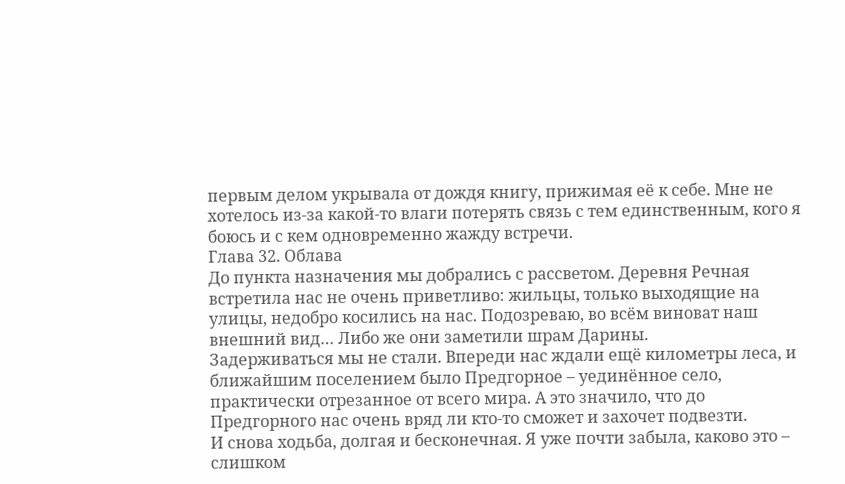первым делом укрывала от дождя книгу, прижимая её к себе. Мне не хотелось из-за какой-то влаги потерять связь с тем единственным, кого я боюсь и с кем одновременно жажду встречи.
Глава 32. Облава
До пункта назначения мы добрались с рассветом. Деревня Речная встретила нас не очень приветливо: жильцы, только выходящие на улицы, недобро косились на нас. Подозреваю, во всём виноват наш внешний вид… Либо же они заметили шрам Дарины.
Задерживаться мы не стали. Впереди нас ждали ещё километры леса, и ближайшим поселением было Предгорное – уединённое село, практически отрезанное от всего мира. А это значило, что до Предгорного нас очень вряд ли кто-то сможет и захочет подвезти.
И снова ходьба, долгая и бесконечная. Я уже почти забыла, каково это – слишком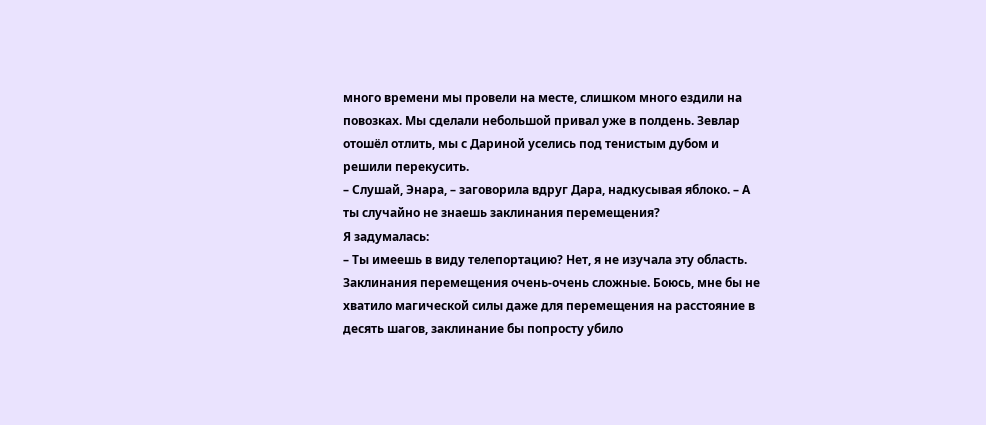много времени мы провели на месте, слишком много ездили на повозках. Мы сделали небольшой привал уже в полдень. Зевлар отошёл отлить, мы с Дариной уселись под тенистым дубом и решили перекусить.
– Слушай, Энара, – заговорила вдруг Дара, надкусывая яблоко. – А ты случайно не знаешь заклинания перемещения?
Я задумалась:
– Ты имеешь в виду телепортацию? Нет, я не изучала эту область. Заклинания перемещения очень-очень сложные. Боюсь, мне бы не хватило магической силы даже для перемещения на расстояние в десять шагов, заклинание бы попросту убило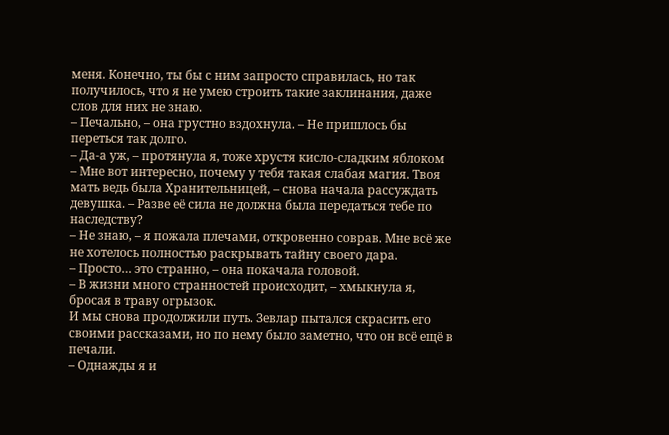меня. Конечно, ты бы с ним запросто справилась, но так получилось, что я не умею строить такие заклинания, даже слов для них не знаю.
– Печально, – она грустно вздохнула. – Не пришлось бы переться так долго.
– Да-а уж, – протянула я, тоже хрустя кисло-сладким яблоком
– Мне вот интересно, почему у тебя такая слабая магия. Твоя мать ведь была Хранительницей, – снова начала рассуждать девушка. – Разве её сила не должна была передаться тебе по наследству?
– Не знаю, – я пожала плечами, откровенно соврав. Мне всё же не хотелось полностью раскрывать тайну своего дара.
– Просто… это странно, – она покачала головой.
– В жизни много странностей происходит, – хмыкнула я, бросая в траву огрызок.
И мы снова продолжили путь. Зевлар пытался скрасить его своими рассказами, но по нему было заметно, что он всё ещё в печали.
– Однажды я и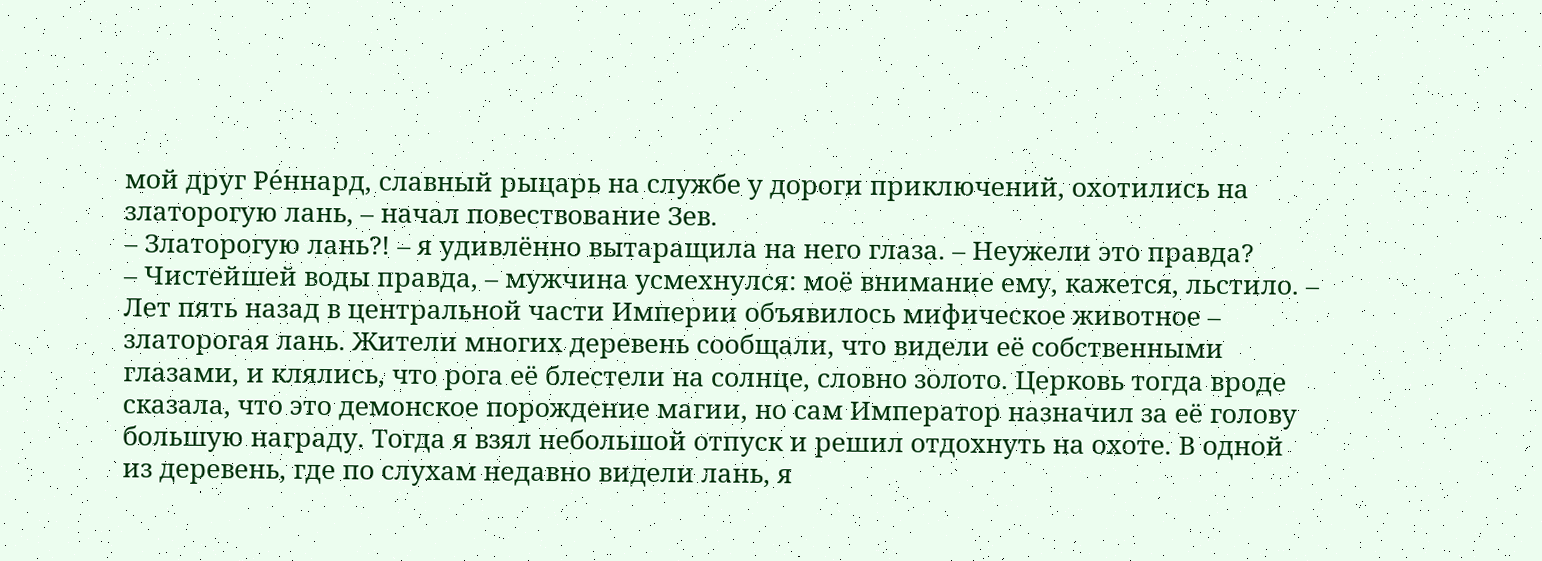мой друг Ре́ннард, славный рыцарь на службе у дороги приключений, охотились на златорогую лань, – начал повествование Зев.
– Златорогую лань?! – я удивлённо вытаращила на него глаза. – Неужели это правда?
– Чистейшей воды правда, – мужчина усмехнулся: моё внимание ему, кажется, льстило. – Лет пять назад в центральной части Империи объявилось мифическое животное – златорогая лань. Жители многих деревень сообщали, что видели её собственными глазами, и клялись, что рога её блестели на солнце, словно золото. Церковь тогда вроде сказала, что это демонское порождение магии, но сам Император назначил за её голову большую награду. Тогда я взял небольшой отпуск и решил отдохнуть на охоте. В одной из деревень, где по слухам недавно видели лань, я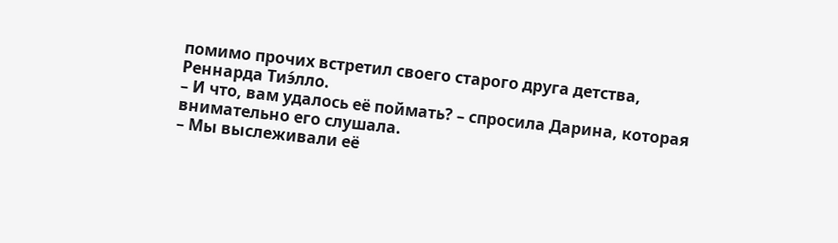помимо прочих встретил своего старого друга детства, Реннарда Тиэ́лло.
– И что, вам удалось её поймать? – спросила Дарина, которая внимательно его слушала.
– Мы выслеживали её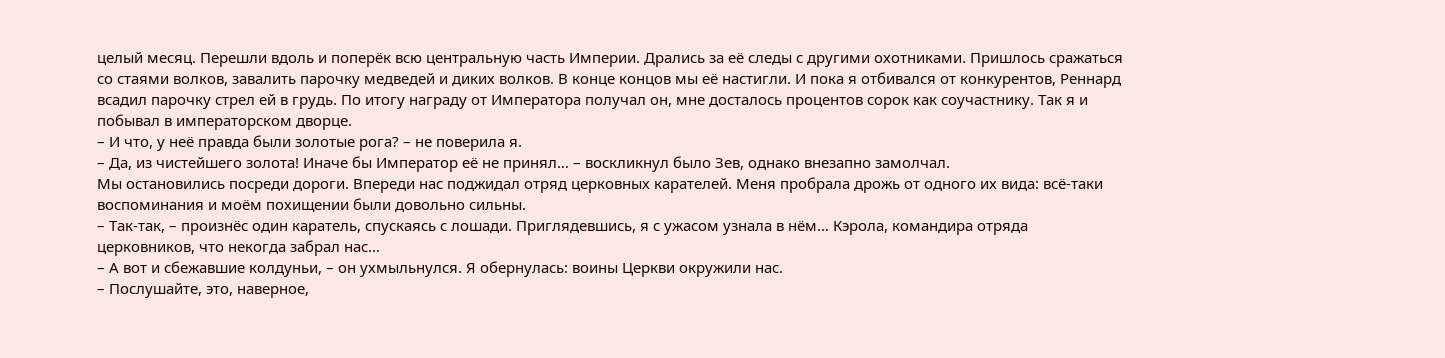целый месяц. Перешли вдоль и поперёк всю центральную часть Империи. Дрались за её следы с другими охотниками. Пришлось сражаться со стаями волков, завалить парочку медведей и диких волков. В конце концов мы её настигли. И пока я отбивался от конкурентов, Реннард всадил парочку стрел ей в грудь. По итогу награду от Императора получал он, мне досталось процентов сорок как соучастнику. Так я и побывал в императорском дворце.
– И что, у неё правда были золотые рога? – не поверила я.
– Да, из чистейшего золота! Иначе бы Император её не принял… – воскликнул было Зев, однако внезапно замолчал.
Мы остановились посреди дороги. Впереди нас поджидал отряд церковных карателей. Меня пробрала дрожь от одного их вида: всё-таки воспоминания и моём похищении были довольно сильны.
– Так-так, – произнёс один каратель, спускаясь с лошади. Приглядевшись, я с ужасом узнала в нём… Кэрола, командира отряда церковников, что некогда забрал нас…
– А вот и сбежавшие колдуньи, – он ухмыльнулся. Я обернулась: воины Церкви окружили нас.
– Послушайте, это, наверное,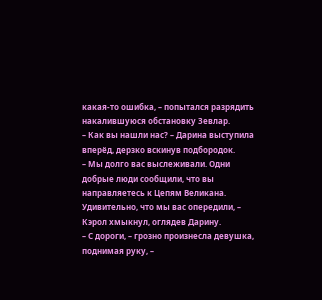какая-то ошибка, – попытался разрядить накалившуюся обстановку Зевлар.
– Как вы нашли нас? – Дарина выступила вперёд, дерзко вскинув подбородок.
– Мы долго вас выслеживали. Одни добрые люди сообщили, что вы направляетесь к Цепям Великана. Удивительно, что мы вас опередили, – Кэрол хмыкнул, оглядев Дарину.
– С дороги, – грозно произнесла девушка, поднимая руку, –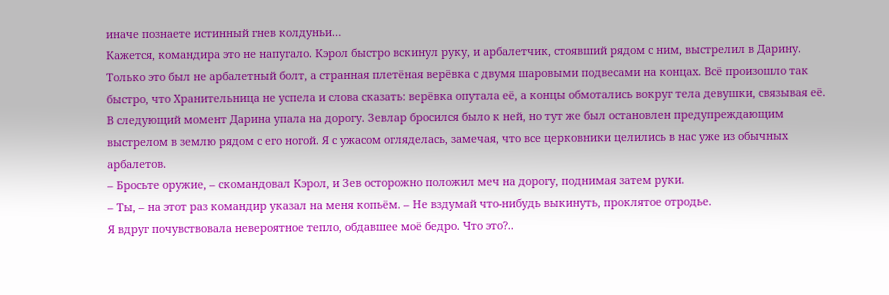иначе познаете истинный гнев колдуньи…
Кажется, командира это не напугало. Кэрол быстро вскинул руку, и арбалетчик, стоявший рядом с ним, выстрелил в Дарину. Только это был не арбалетный болт, а странная плетёная верёвка с двумя шаровыми подвесами на концах. Всё произошло так быстро, что Хранительница не успела и слова сказать: верёвка опутала её, а концы обмотались вокруг тела девушки, связывая её. В следующий момент Дарина упала на дорогу. Зевлар бросился было к ней, но тут же был остановлен предупреждающим выстрелом в землю рядом с его ногой. Я с ужасом огляделась, замечая, что все церковники целились в нас уже из обычных арбалетов.
– Бросьте оружие, – скомандовал Кэрол, и Зев осторожно положил меч на дорогу, поднимая затем руки.
– Ты, – на этот раз командир указал на меня копьём. – Не вздумай что-нибудь выкинуть, проклятое отродье.
Я вдруг почувствовала невероятное тепло, обдавшее моё бедро. Что это?..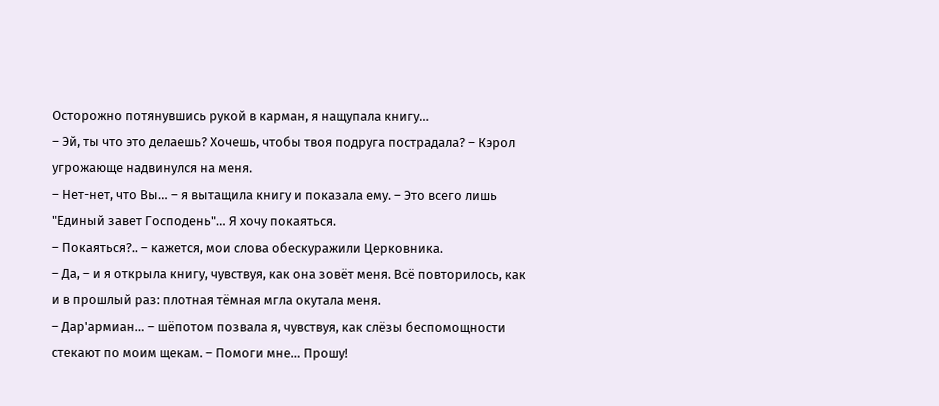Осторожно потянувшись рукой в карман, я нащупала книгу…
– Эй, ты что это делаешь? Хочешь, чтобы твоя подруга пострадала? – Кэрол угрожающе надвинулся на меня.
– Нет-нет, что Вы… – я вытащила книгу и показала ему. – Это всего лишь "Единый завет Господень"… Я хочу покаяться.
– Покаяться?.. – кажется, мои слова обескуражили Церковника.
– Да, – и я открыла книгу, чувствуя, как она зовёт меня. Всё повторилось, как и в прошлый раз: плотная тёмная мгла окутала меня.
– Дар'армиан… – шёпотом позвала я, чувствуя, как слёзы беспомощности стекают по моим щекам. – Помоги мне… Прошу!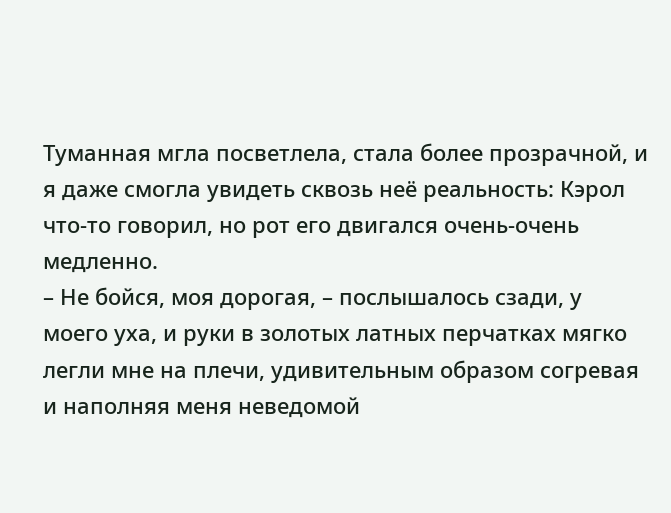Туманная мгла посветлела, стала более прозрачной, и я даже смогла увидеть сквозь неё реальность: Кэрол что-то говорил, но рот его двигался очень-очень медленно.
– Не бойся, моя дорогая, – послышалось сзади, у моего уха, и руки в золотых латных перчатках мягко легли мне на плечи, удивительным образом согревая и наполняя меня неведомой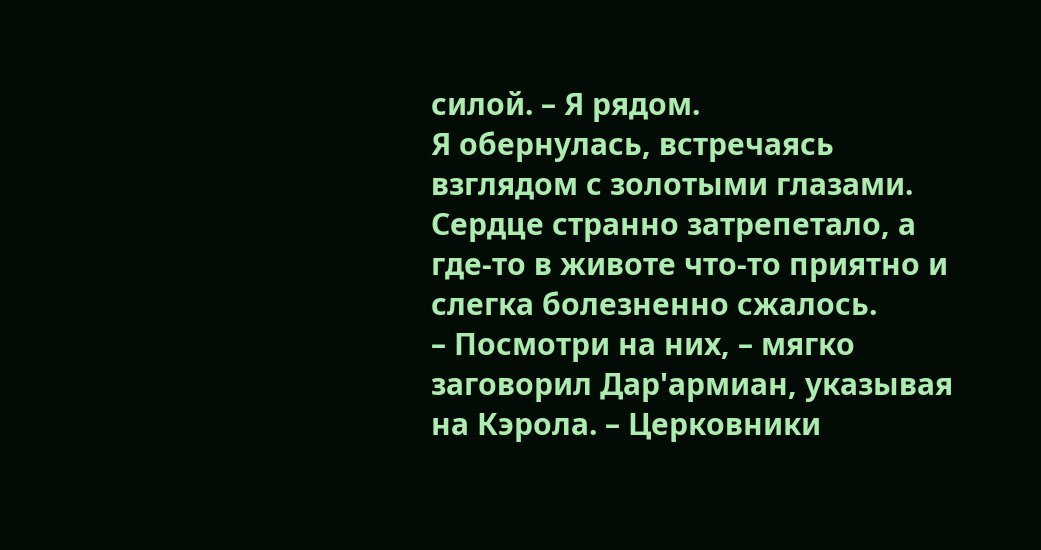силой. – Я рядом.
Я обернулась, встречаясь взглядом с золотыми глазами. Сердце странно затрепетало, а где-то в животе что-то приятно и слегка болезненно сжалось.
– Посмотри на них, – мягко заговорил Дар'армиан, указывая на Кэрола. – Церковники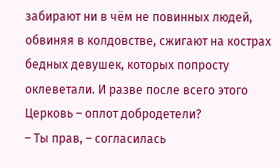забирают ни в чём не повинных людей, обвиняя в колдовстве, сжигают на кострах бедных девушек, которых попросту оклеветали. И разве после всего этого Церковь – оплот добродетели?
– Ты прав, – согласилась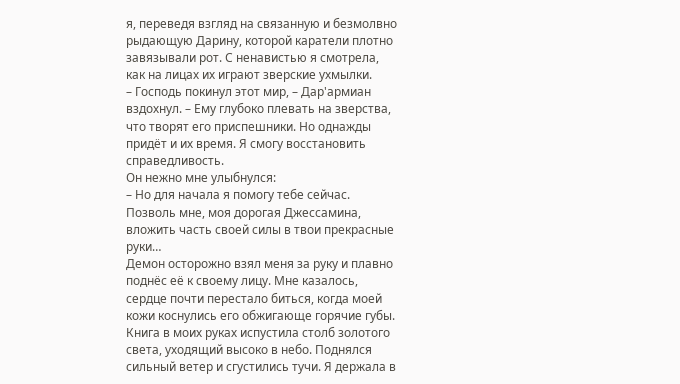я, переведя взгляд на связанную и безмолвно рыдающую Дарину, которой каратели плотно завязывали рот. С ненавистью я смотрела, как на лицах их играют зверские ухмылки.
– Господь покинул этот мир, – Дар'армиан вздохнул. – Ему глубоко плевать на зверства, что творят его приспешники. Но однажды придёт и их время. Я смогу восстановить справедливость.
Он нежно мне улыбнулся:
– Но для начала я помогу тебе сейчас. Позволь мне, моя дорогая Джессамина, вложить часть своей силы в твои прекрасные руки…
Демон осторожно взял меня за руку и плавно поднёс её к своему лицу. Мне казалось, сердце почти перестало биться, когда моей кожи коснулись его обжигающе горячие губы.
Книга в моих руках испустила столб золотого света, уходящий высоко в небо. Поднялся сильный ветер и сгустились тучи. Я держала в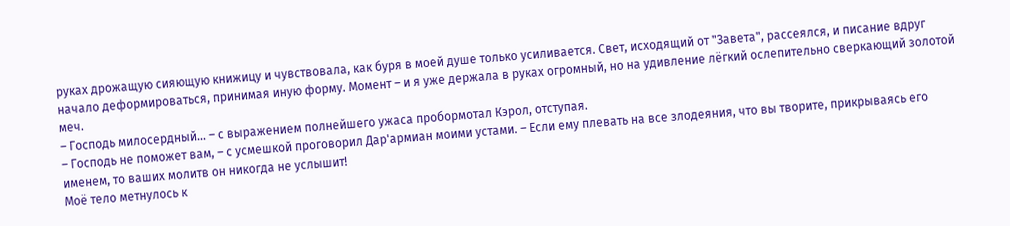руках дрожащую сияющую книжицу и чувствовала, как буря в моей душе только усиливается. Свет, исходящий от "Завета", рассеялся, и писание вдруг начало деформироваться, принимая иную форму. Момент – и я уже держала в руках огромный, но на удивление лёгкий ослепительно сверкающий золотой меч.
– Господь милосердный… – с выражением полнейшего ужаса пробормотал Кэрол, отступая.
– Господь не поможет вам, – с усмешкой проговорил Дар'армиан моими устами. – Если ему плевать на все злодеяния, что вы творите, прикрываясь его именем, то ваших молитв он никогда не услышит!
Моё тело метнулось к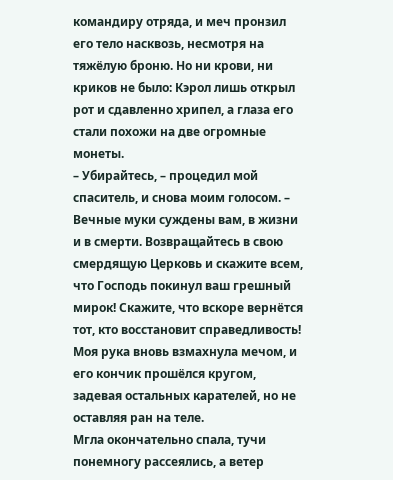командиру отряда, и меч пронзил его тело насквозь, несмотря на тяжёлую броню. Но ни крови, ни криков не было: Кэрол лишь открыл рот и сдавленно хрипел, а глаза его стали похожи на две огромные монеты.
– Убирайтесь, – процедил мой спаситель, и снова моим голосом. – Вечные муки суждены вам, в жизни и в смерти. Возвращайтесь в свою смердящую Церковь и скажите всем, что Господь покинул ваш грешный мирок! Скажите, что вскоре вернётся тот, кто восстановит справедливость!
Моя рука вновь взмахнула мечом, и его кончик прошёлся кругом, задевая остальных карателей, но не оставляя ран на теле.
Мгла окончательно спала, тучи понемногу рассеялись, а ветер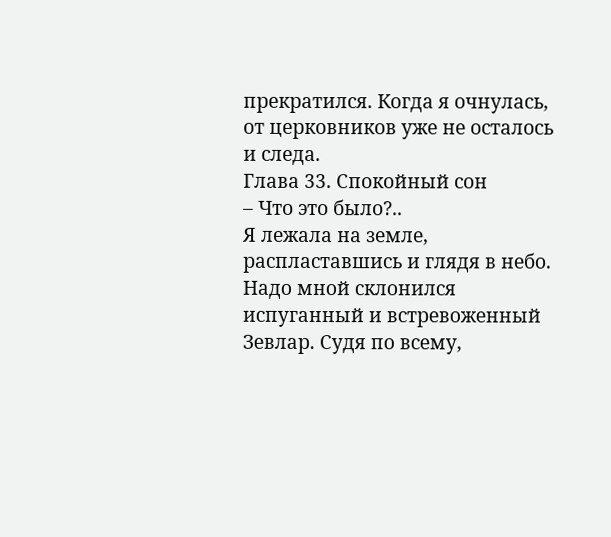прекратился. Когда я очнулась, от церковников уже не осталось и следа.
Глава 33. Спокойный сон
– Что это было?..
Я лежала на земле, распластавшись и глядя в небо. Надо мной склонился испуганный и встревоженный Зевлар. Судя по всему,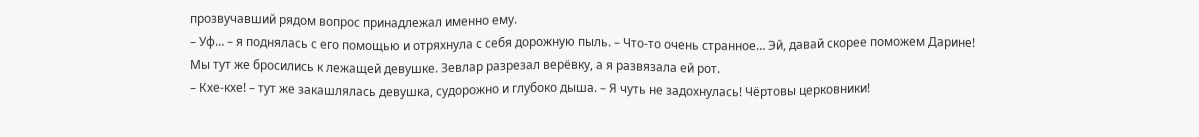прозвучавший рядом вопрос принадлежал именно ему.
– Уф… – я поднялась с его помощью и отряхнула с себя дорожную пыль. – Что-то очень странное… Эй, давай скорее поможем Дарине!
Мы тут же бросились к лежащей девушке. Зевлар разрезал верёвку, а я развязала ей рот.
– Кхе-кхе! – тут же закашлялась девушка, судорожно и глубоко дыша. – Я чуть не задохнулась! Чёртовы церковники!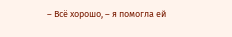– Всё хорошо, – я помогла ей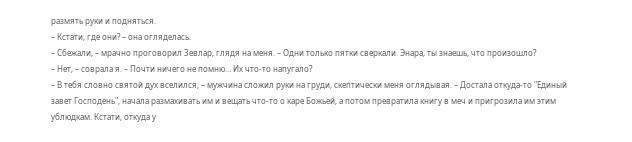размять руки и подняться.
– Кстати, где они? – она огляделась.
– Сбежали, – мрачно проговорил Зевлар, глядя на меня. – Одни только пятки сверкали. Энара, ты знаешь, что произошло?
– Нет, – соврала я. – Почти ничего не помню… Их что-то напугало?
– В тебя словно святой дух вселился, – мужчина сложил руки на груди, скептически меня оглядывая. – Достала откуда-то "Единый завет Господень", начала размахивать им и вещать что-то о каре Божьей, а потом превратила книгу в меч и пригрозила им этим ублюдкам. Кстати, откуда у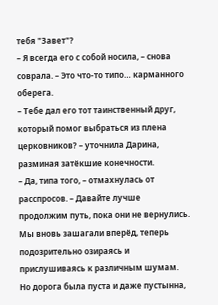тебя "Завет"?
– Я всегда его с собой носила, – снова соврала. – Это что-то типо… карманного оберега.
– Тебе дал его тот таинственный друг, который помог выбраться из плена церковников? – уточнила Дарина, разминая затёкшие конечности.
– Да, типа того, – отмахнулась от расспросов. – Давайте лучше продолжим путь, пока они не вернулись.
Мы вновь зашагали вперёд, теперь подозрительно озираясь и прислушиваясь к различным шумам. Но дорога была пуста и даже пустынна,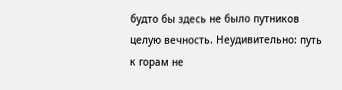будто бы здесь не было путников целую вечность. Неудивительно: путь к горам не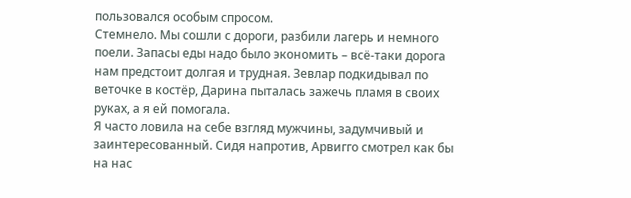пользовался особым спросом.
Стемнело. Мы сошли с дороги, разбили лагерь и немного поели. Запасы еды надо было экономить – всё-таки дорога нам предстоит долгая и трудная. Зевлар подкидывал по веточке в костёр, Дарина пыталась зажечь пламя в своих руках, а я ей помогала.
Я часто ловила на себе взгляд мужчины, задумчивый и заинтересованный. Сидя напротив, Арвигго смотрел как бы на нас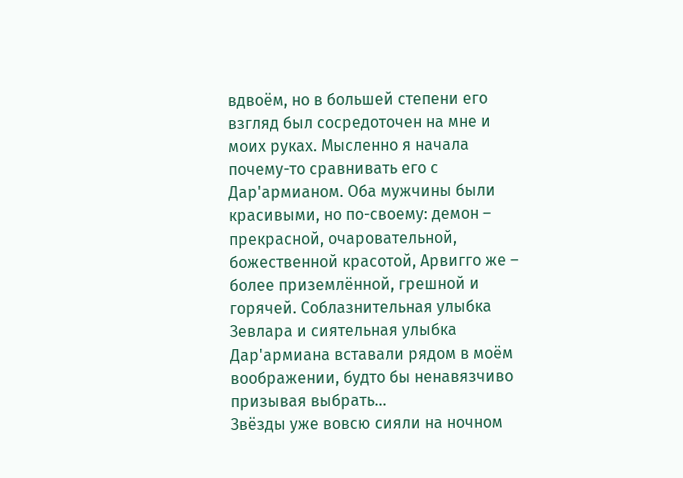вдвоём, но в большей степени его взгляд был сосредоточен на мне и моих руках. Мысленно я начала почему-то сравнивать его с Дар'армианом. Оба мужчины были красивыми, но по-своему: демон – прекрасной, очаровательной, божественной красотой, Арвигго же – более приземлённой, грешной и горячей. Соблазнительная улыбка Зевлара и сиятельная улыбка Дар'армиана вставали рядом в моём воображении, будто бы ненавязчиво призывая выбрать…
Звёзды уже вовсю сияли на ночном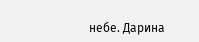небе. Дарина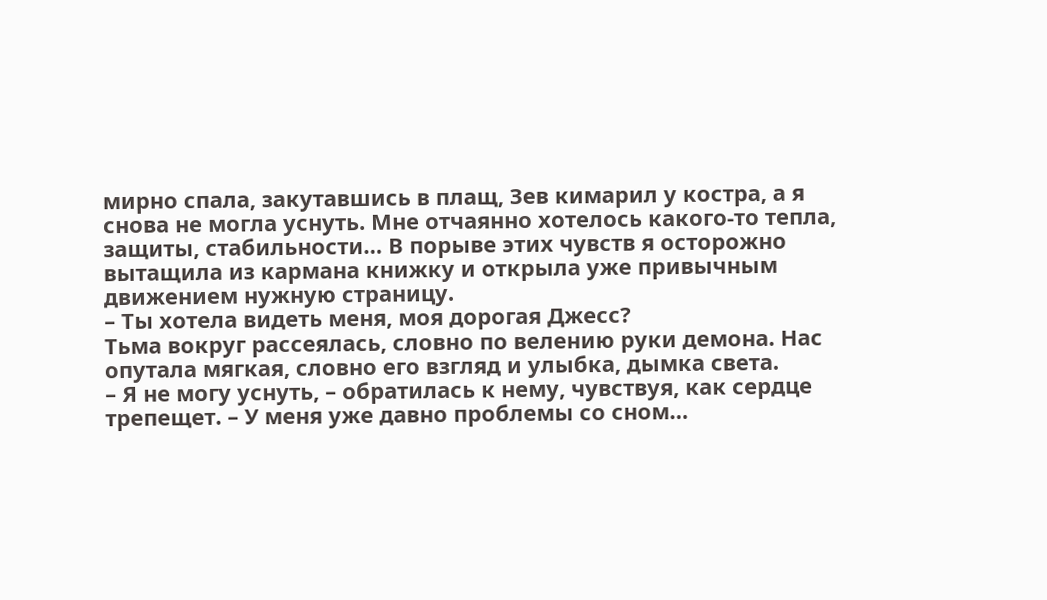мирно спала, закутавшись в плащ, Зев кимарил у костра, а я снова не могла уснуть. Мне отчаянно хотелось какого-то тепла, защиты, стабильности… В порыве этих чувств я осторожно вытащила из кармана книжку и открыла уже привычным движением нужную страницу.
– Ты хотела видеть меня, моя дорогая Джесс?
Тьма вокруг рассеялась, словно по велению руки демона. Нас опутала мягкая, словно его взгляд и улыбка, дымка света.
– Я не могу уснуть, – обратилась к нему, чувствуя, как сердце трепещет. – У меня уже давно проблемы со сном…